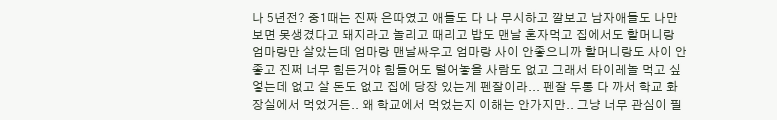나 5년전? 중1때는 진짜 은따였고 애들도 다 나 무시하고 깔보고 남자애들도 나만보면 못생겼다고 돼지라고 놀리고 때리고 밥도 맨날 혼자먹고 집에서도 할머니랑 엄마랑만 살았는데 엄마랑 맨날싸우고 엄마랑 사이 안좋으니까 할머니랑도 사이 안좋고 진쩌 너무 힘든거야 힘들어도 털어놓을 사람도 없고 그래서 타이레놀 먹고 싶엏는데 없고 살 돈도 없고 집에 당장 있는게 펜잘이라... 펜잘 두통 다 까서 학교 화장실에서 먹었거든.. 왜 학교에서 먹었는지 이해는 안가지만.. 그냥 너무 관심이 필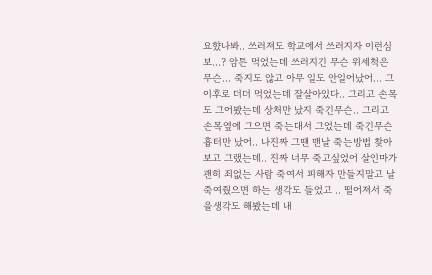요햤나봐.. 쓰러져도 학교에서 쓰러지자 이런심보...? 암튼 먹었는데 쓰러지긴 무슨 위세척은 무슨... 죽지도 않고 아무 일도 안일어났어... 그이후로 더더 먹었는데 잘살아있다.. 그리고 손목도 그어봤는데 상처만 났지 죽긴무슨.. 그리고 손목옆에 그으면 죽는대서 그었는데 죽긴무슨 흉터만 났어.. 나진짜 그땐 맨날 죽는방법 찾아보고 그랬는데.. 진짜 너무 죽고싶었어 살인마가 괜히 죄없는 사람 죽여서 피해자 만들지말고 날 죽여줬으면 하는 생각도 들었고 .. 떨어져서 죽을생각도 해봤는데 내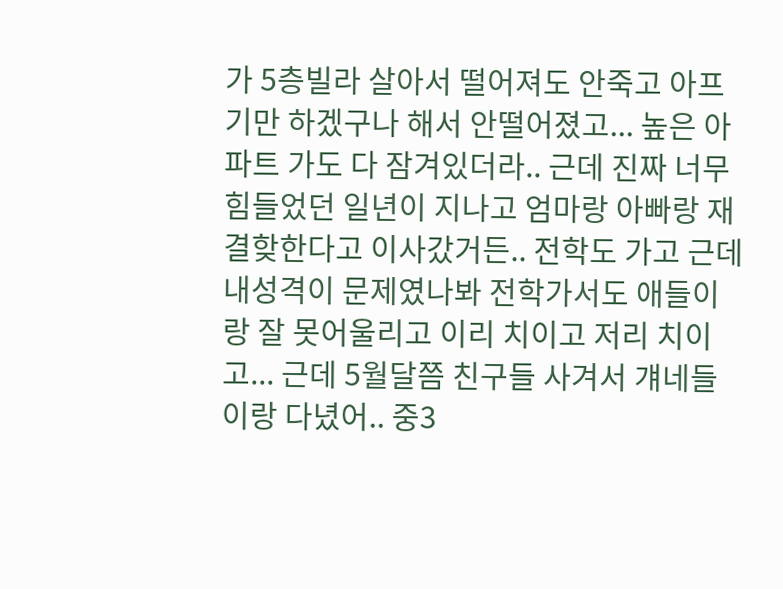가 5층빌라 살아서 떨어져도 안죽고 아프기만 하겠구나 해서 안떨어졌고... 높은 아파트 가도 다 잠겨있더라.. 근데 진짜 너무 힘들었던 일년이 지나고 엄마랑 아빠랑 재결핮한다고 이사갔거든.. 전학도 가고 근데 내성격이 문제였나봐 전학가서도 애들이랑 잘 못어울리고 이리 치이고 저리 치이고... 근데 5월달쯤 친구들 사겨서 걔네들이랑 다녔어.. 중3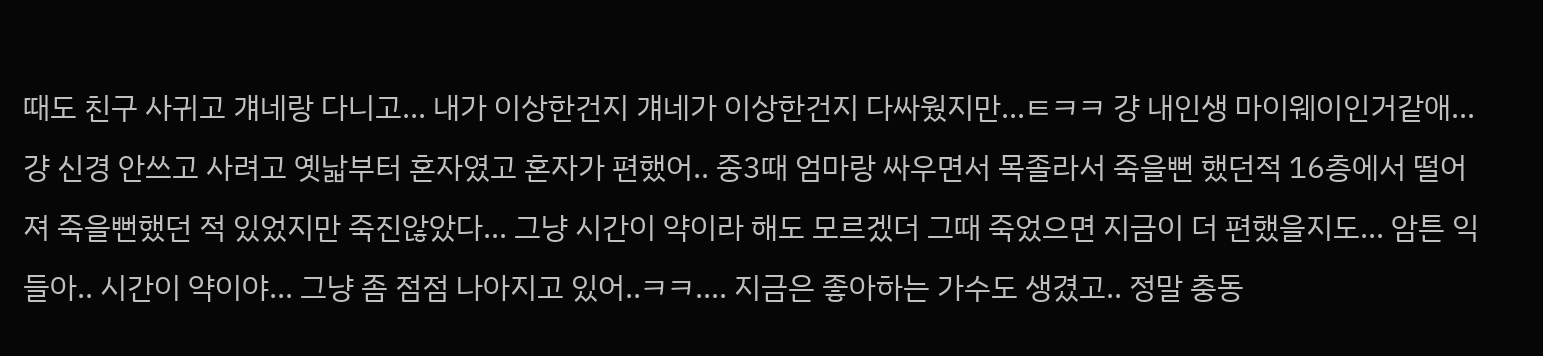때도 친구 사귀고 걔네랑 다니고... 내가 이상한건지 걔네가 이상한건지 다싸웠지만...ㅌㅋㅋ 걍 내인생 마이웨이인거같애... 걍 신경 안쓰고 사려고 옛낣부터 혼자였고 혼자가 편했어.. 중3때 엄마랑 싸우면서 목졸라서 죽을뻔 했던적 16층에서 떨어져 죽을뻔했던 적 있었지만 죽진않았다... 그냥 시간이 약이라 해도 모르겠더 그때 죽었으면 지금이 더 편했을지도... 암튼 익들아.. 시간이 약이야... 그냥 좀 점점 나아지고 있어..ㅋㅋ.... 지금은 좋아하는 가수도 생겼고.. 정말 충동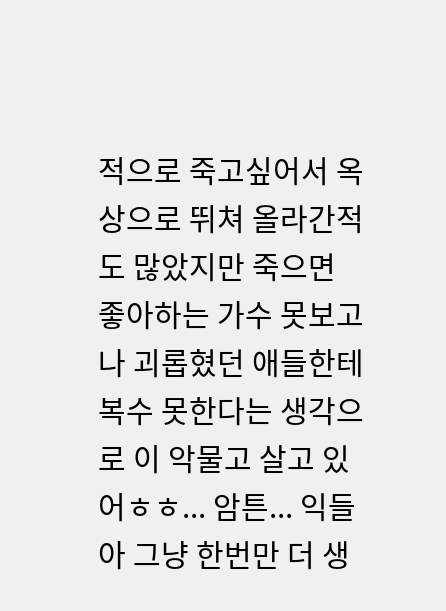적으로 죽고싶어서 옥상으로 뛰쳐 올라간적도 많았지만 죽으면 좋아하는 가수 못보고 나 괴롭혔던 애들한테 복수 못한다는 생각으로 이 악물고 살고 있어ㅎㅎ... 암튼... 익들아 그냥 한번만 더 생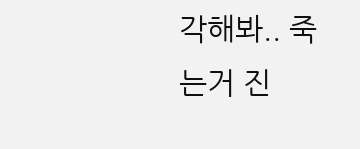각해봐.. 죽는거 진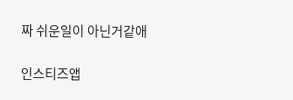짜 쉬운일이 아닌거같애

인스티즈앱